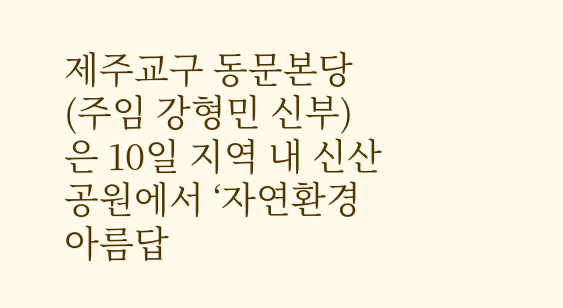제주교구 동문본당(주임 강형민 신부)은 10일 지역 내 신산공원에서 ‘자연환경 아름답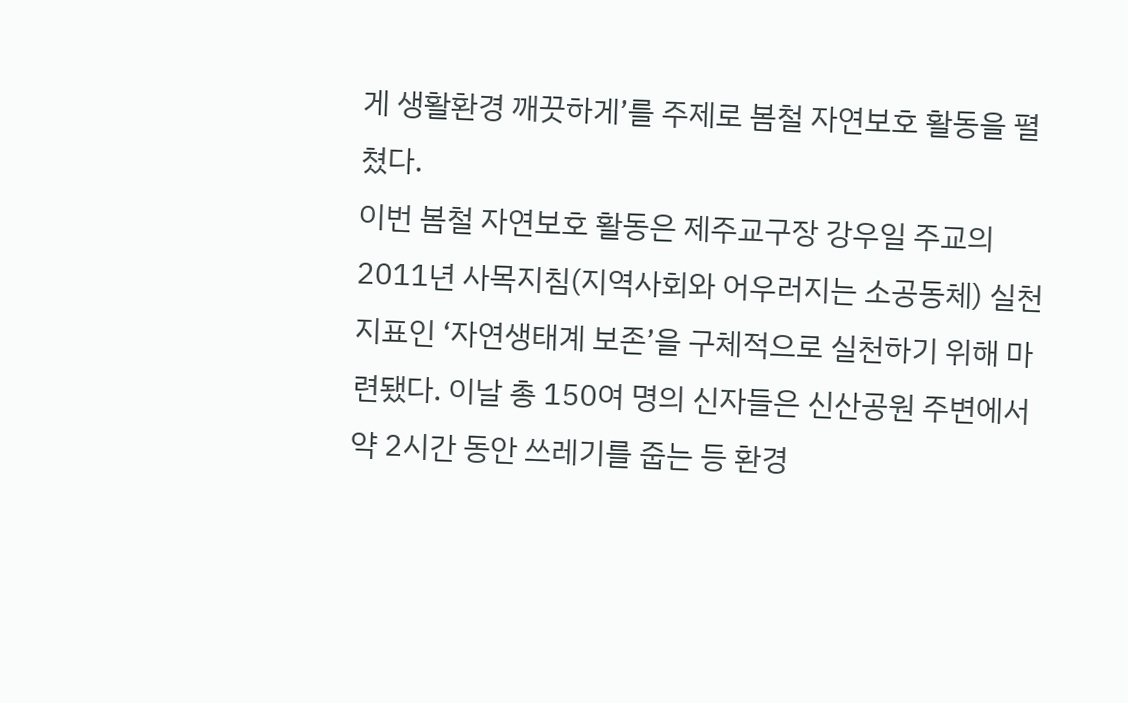게 생활환경 깨끗하게’를 주제로 봄철 자연보호 활동을 펼쳤다.
이번 봄철 자연보호 활동은 제주교구장 강우일 주교의 2011년 사목지침(지역사회와 어우러지는 소공동체) 실천 지표인 ‘자연생태계 보존’을 구체적으로 실천하기 위해 마련됐다. 이날 총 150여 명의 신자들은 신산공원 주변에서 약 2시간 동안 쓰레기를 줍는 등 환경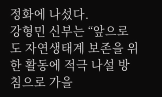정화에 나섰다.
강형민 신부는 “앞으로도 자연생태계 보존을 위한 활동에 적극 나설 방침으로 가을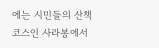에는 시민들의 산책코스인 사라봉에서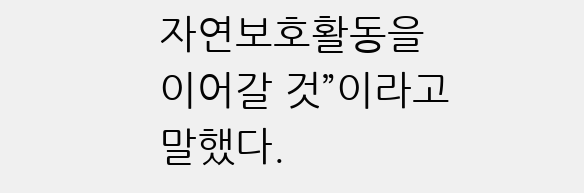자연보호활동을 이어갈 것”이라고 말했다.